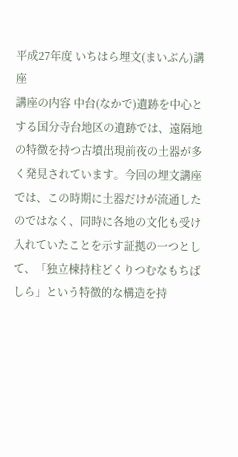平成27年度 いちはら埋文(まいぶん)講座
講座の内容 中台(なかで)遺跡を中心とする国分寺台地区の遺跡では、遠隔地の特徴を持つ古墳出現前夜の土器が多く発見されています。今回の埋文講座では、この時期に土器だけが流通したのではなく、同時に各地の文化も受け入れていたことを示す証拠の一つとして、「独立棟持柱どくりつむなもちばしら」という特徴的な構造を持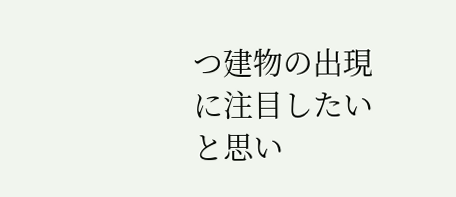つ建物の出現に注目したいと思い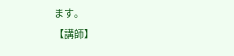ます。
【講師】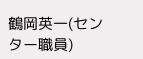鶴岡英一(センター職員)